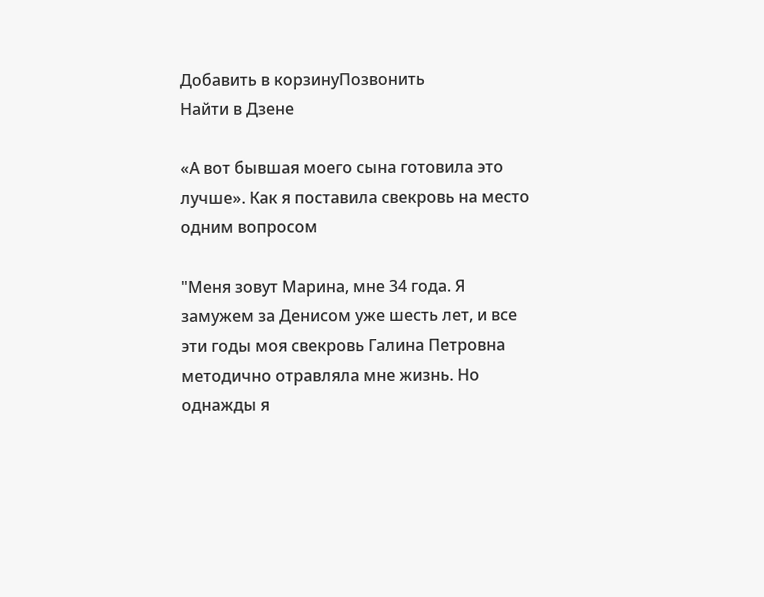Добавить в корзинуПозвонить
Найти в Дзене

«А вот бывшая моего сына готовила это лучше». Как я поставила свекровь на место одним вопросом

"Меня зовут Марина, мне 34 года. Я замужем за Денисом уже шесть лет, и все эти годы моя свекровь Галина Петровна методично отравляла мне жизнь. Но однажды я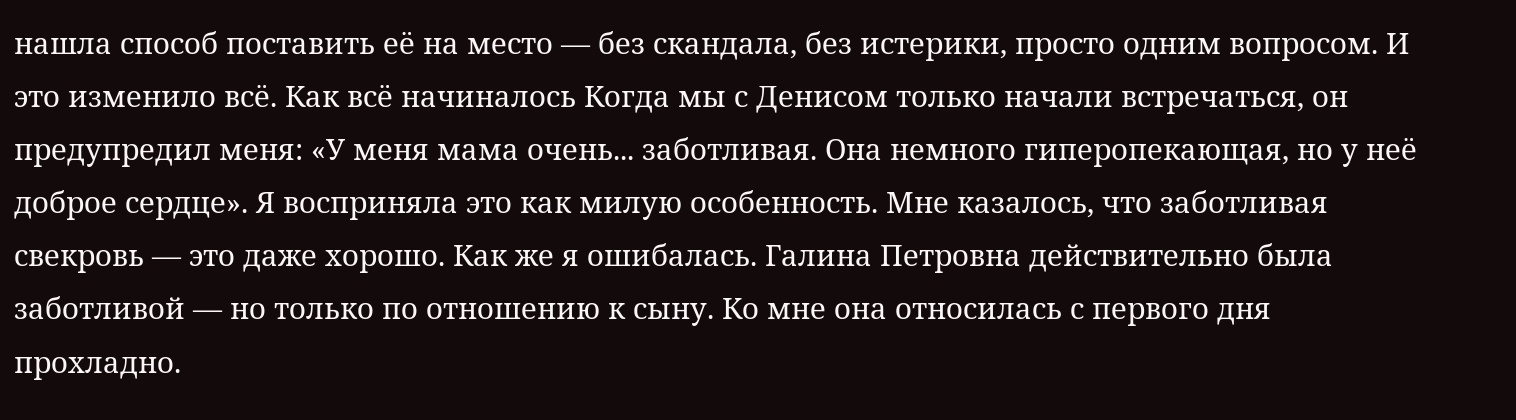нашла способ поставить её на место — без скандала, без истерики, просто одним вопросом. И это изменило всё. Как всё начиналось Когда мы с Денисом только начали встречаться, он предупредил меня: «У меня мама очень... заботливая. Она немного гиперопекающая, но у неё доброе сердце». Я восприняла это как милую особенность. Мне казалось, что заботливая свекровь — это даже хорошо. Как же я ошибалась. Галина Петровна действительно была заботливой — но только по отношению к сыну. Ко мне она относилась с первого дня прохладно.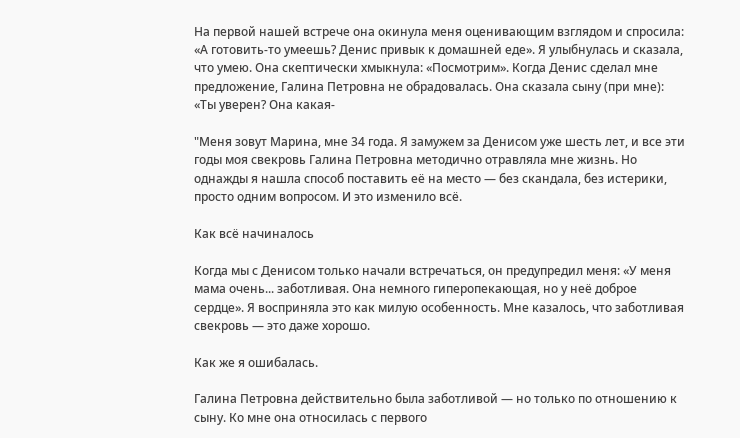На первой нашей встрече она окинула меня оценивающим взглядом и спросила: «А готовить-то умеешь? Денис привык к домашней еде». Я улыбнулась и сказала, что умею. Она скептически хмыкнула: «Посмотрим». Когда Денис сделал мне предложение, Галина Петровна не обрадовалась. Она сказала сыну (при мне): «Ты уверен? Она какая-

"Меня зовут Марина, мне 34 года. Я замужем за Денисом уже шесть лет, и все эти годы моя свекровь Галина Петровна методично отравляла мне жизнь. Но однажды я нашла способ поставить её на место — без скандала, без истерики, просто одним вопросом. И это изменило всё.

Как всё начиналось

Когда мы с Денисом только начали встречаться, он предупредил меня: «У меня мама очень... заботливая. Она немного гиперопекающая, но у неё доброе сердце». Я восприняла это как милую особенность. Мне казалось, что заботливая свекровь — это даже хорошо.

Как же я ошибалась.

Галина Петровна действительно была заботливой — но только по отношению к сыну. Ко мне она относилась с первого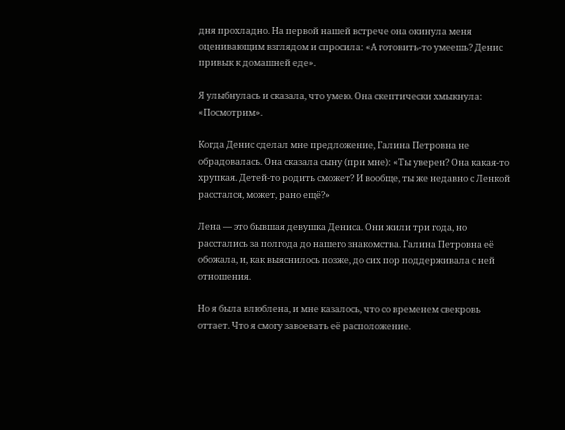дня прохладно. На первой нашей встрече она окинула меня оценивающим взглядом и спросила: «А готовить-то умеешь? Денис привык к домашней еде».

Я улыбнулась и сказала, что умею. Она скептически хмыкнула: «Посмотрим».

Когда Денис сделал мне предложение, Галина Петровна не обрадовалась. Она сказала сыну (при мне): «Ты уверен? Она какая-то хрупкая. Детей-то родить сможет? И вообще, ты же недавно с Ленкой расстался, может, рано ещё?»

Лена — это бывшая девушка Дениса. Они жили три года, но расстались за полгода до нашего знакомства. Галина Петровна её обожала, и, как выяснилось позже, до сих пор поддерживала с ней отношения.

Но я была влюблена, и мне казалось, что со временем свекровь оттает. Что я смогу завоевать её расположение.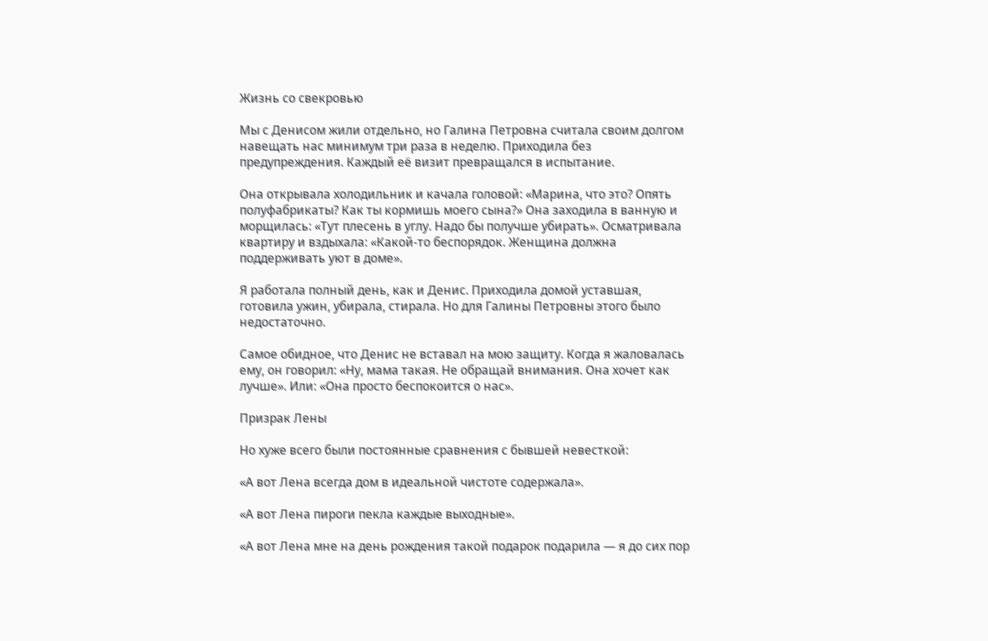Жизнь со свекровью

Мы с Денисом жили отдельно, но Галина Петровна считала своим долгом навещать нас минимум три раза в неделю. Приходила без предупреждения. Каждый её визит превращался в испытание.

Она открывала холодильник и качала головой: «Марина, что это? Опять полуфабрикаты? Как ты кормишь моего сына?» Она заходила в ванную и морщилась: «Тут плесень в углу. Надо бы получше убирать». Осматривала квартиру и вздыхала: «Какой-то беспорядок. Женщина должна поддерживать уют в доме».

Я работала полный день, как и Денис. Приходила домой уставшая, готовила ужин, убирала, стирала. Но для Галины Петровны этого было недостаточно.

Самое обидное, что Денис не вставал на мою защиту. Когда я жаловалась ему, он говорил: «Ну, мама такая. Не обращай внимания. Она хочет как лучше». Или: «Она просто беспокоится о нас».

Призрак Лены

Но хуже всего были постоянные сравнения с бывшей невесткой:

«А вот Лена всегда дом в идеальной чистоте содержала».

«А вот Лена пироги пекла каждые выходные».

«А вот Лена мне на день рождения такой подарок подарила — я до сих пор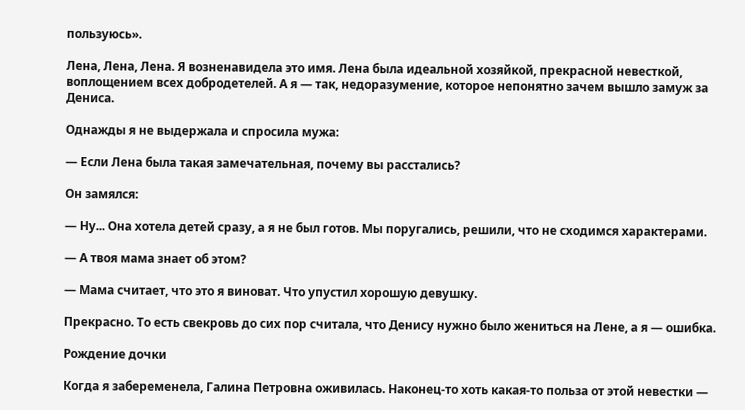пользуюсь».

Лена, Лена, Лена. Я возненавидела это имя. Лена была идеальной хозяйкой, прекрасной невесткой, воплощением всех добродетелей. А я — так, недоразумение, которое непонятно зачем вышло замуж за Дениса.

Однажды я не выдержала и спросила мужа:

— Если Лена была такая замечательная, почему вы расстались?

Он замялся:

— Ну... Она хотела детей сразу, а я не был готов. Мы поругались, решили, что не сходимся характерами.

— А твоя мама знает об этом?

— Мама считает, что это я виноват. Что упустил хорошую девушку.

Прекрасно. То есть свекровь до сих пор считала, что Денису нужно было жениться на Лене, а я — ошибка.

Рождение дочки

Когда я забеременела, Галина Петровна оживилась. Наконец-то хоть какая-то польза от этой невестки —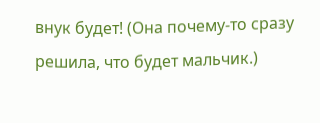внук будет! (Она почему-то сразу решила, что будет мальчик.)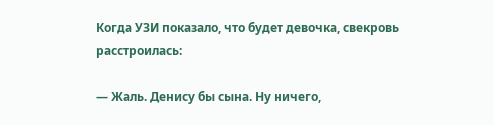Когда УЗИ показало, что будет девочка, свекровь расстроилась:

— Жаль. Денису бы сына. Ну ничего,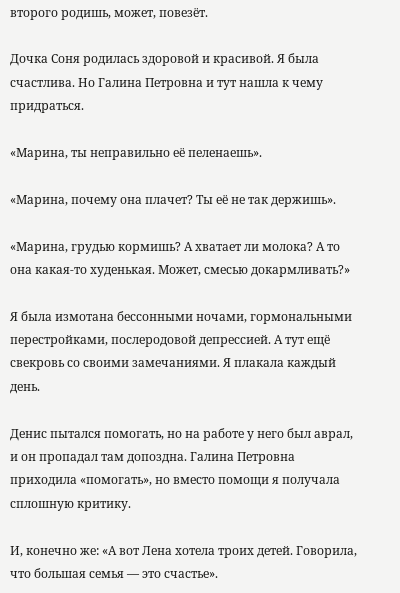второго родишь, может, повезёт.

Дочка Соня родилась здоровой и красивой. Я была счастлива. Но Галина Петровна и тут нашла к чему придраться.

«Марина, ты неправильно её пеленаешь».

«Марина, почему она плачет? Ты её не так держишь».

«Марина, грудью кормишь? А хватает ли молока? А то она какая-то худенькая. Может, смесью докармливать?»

Я была измотана бессонными ночами, гормональными перестройками, послеродовой депрессией. А тут ещё свекровь со своими замечаниями. Я плакала каждый день.

Денис пытался помогать, но на работе у него был аврал, и он пропадал там допоздна. Галина Петровна приходила «помогать», но вместо помощи я получала сплошную критику.

И, конечно же: «А вот Лена хотела троих детей. Говорила, что большая семья — это счастье».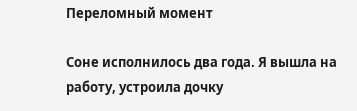Переломный момент

Соне исполнилось два года. Я вышла на работу, устроила дочку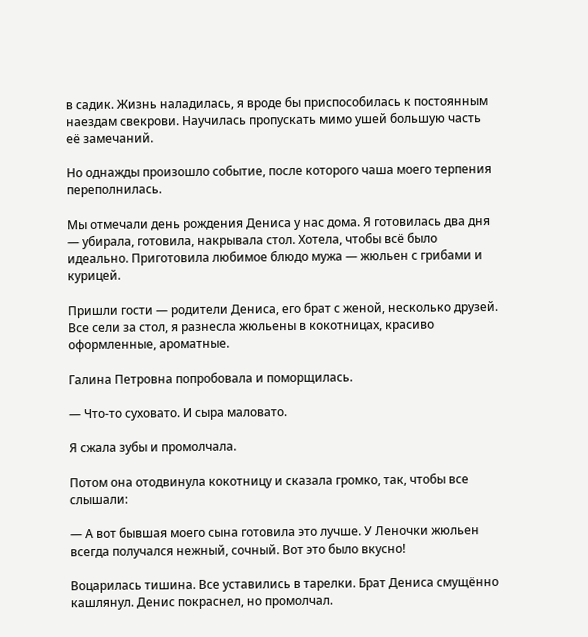в садик. Жизнь наладилась, я вроде бы приспособилась к постоянным наездам свекрови. Научилась пропускать мимо ушей большую часть её замечаний.

Но однажды произошло событие, после которого чаша моего терпения переполнилась.

Мы отмечали день рождения Дениса у нас дома. Я готовилась два дня — убирала, готовила, накрывала стол. Хотела, чтобы всё было идеально. Приготовила любимое блюдо мужа — жюльен с грибами и курицей.

Пришли гости — родители Дениса, его брат с женой, несколько друзей. Все сели за стол, я разнесла жюльены в кокотницах, красиво оформленные, ароматные.

Галина Петровна попробовала и поморщилась.

— Что-то суховато. И сыра маловато.

Я сжала зубы и промолчала.

Потом она отодвинула кокотницу и сказала громко, так, чтобы все слышали:

— А вот бывшая моего сына готовила это лучше. У Леночки жюльен всегда получался нежный, сочный. Вот это было вкусно!

Воцарилась тишина. Все уставились в тарелки. Брат Дениса смущённо кашлянул. Денис покраснел, но промолчал.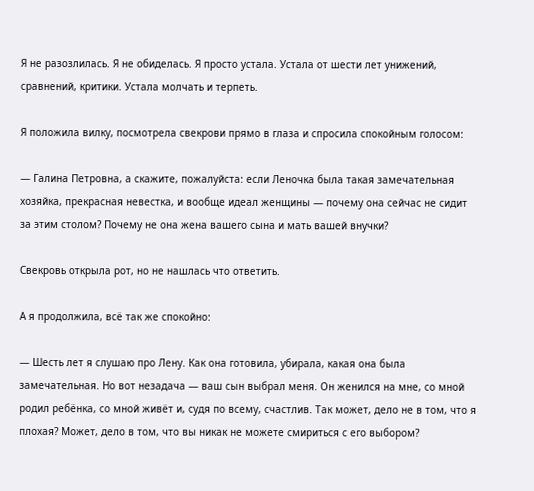Я не разозлилась. Я не обиделась. Я просто устала. Устала от шести лет унижений, сравнений, критики. Устала молчать и терпеть.

Я положила вилку, посмотрела свекрови прямо в глаза и спросила спокойным голосом:

— Галина Петровна, а скажите, пожалуйста: если Леночка была такая замечательная хозяйка, прекрасная невестка, и вообще идеал женщины — почему она сейчас не сидит за этим столом? Почему не она жена вашего сына и мать вашей внучки?

Свекровь открыла рот, но не нашлась что ответить.

А я продолжила, всё так же спокойно:

— Шесть лет я слушаю про Лену. Как она готовила, убирала, какая она была замечательная. Но вот незадача — ваш сын выбрал меня. Он женился на мне, со мной родил ребёнка, со мной живёт и, судя по всему, счастлив. Так может, дело не в том, что я плохая? Может, дело в том, что вы никак не можете смириться с его выбором?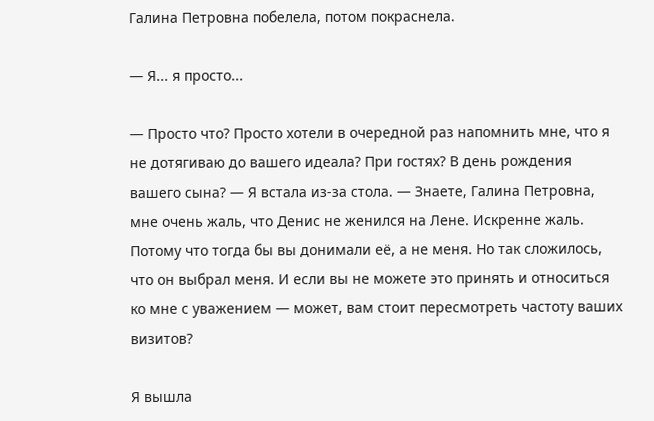Галина Петровна побелела, потом покраснела.

— Я... я просто...

— Просто что? Просто хотели в очередной раз напомнить мне, что я не дотягиваю до вашего идеала? При гостях? В день рождения вашего сына? — Я встала из-за стола. — Знаете, Галина Петровна, мне очень жаль, что Денис не женился на Лене. Искренне жаль. Потому что тогда бы вы донимали её, а не меня. Но так сложилось, что он выбрал меня. И если вы не можете это принять и относиться ко мне с уважением — может, вам стоит пересмотреть частоту ваших визитов?

Я вышла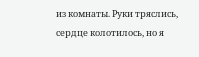из комнаты. Руки тряслись, сердце колотилось, но я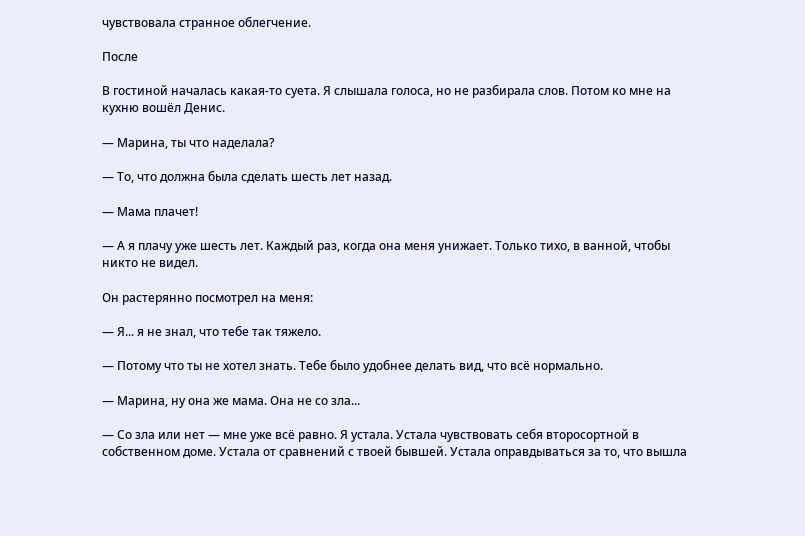чувствовала странное облегчение.

После

В гостиной началась какая-то суета. Я слышала голоса, но не разбирала слов. Потом ко мне на кухню вошёл Денис.

— Марина, ты что наделала?

— То, что должна была сделать шесть лет назад.

— Мама плачет!

— А я плачу уже шесть лет. Каждый раз, когда она меня унижает. Только тихо, в ванной, чтобы никто не видел.

Он растерянно посмотрел на меня:

— Я... я не знал, что тебе так тяжело.

— Потому что ты не хотел знать. Тебе было удобнее делать вид, что всё нормально.

— Марина, ну она же мама. Она не со зла...

— Со зла или нет — мне уже всё равно. Я устала. Устала чувствовать себя второсортной в собственном доме. Устала от сравнений с твоей бывшей. Устала оправдываться за то, что вышла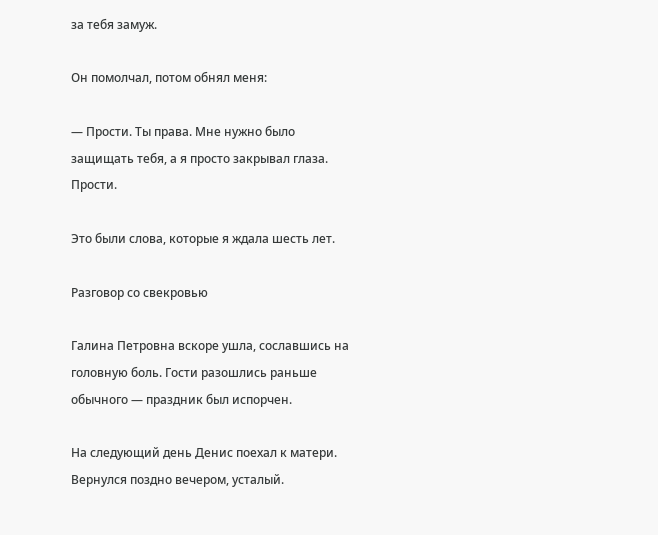за тебя замуж.

Он помолчал, потом обнял меня:

— Прости. Ты права. Мне нужно было защищать тебя, а я просто закрывал глаза. Прости.

Это были слова, которые я ждала шесть лет.

Разговор со свекровью

Галина Петровна вскоре ушла, сославшись на головную боль. Гости разошлись раньше обычного — праздник был испорчен.

На следующий день Денис поехал к матери. Вернулся поздно вечером, усталый.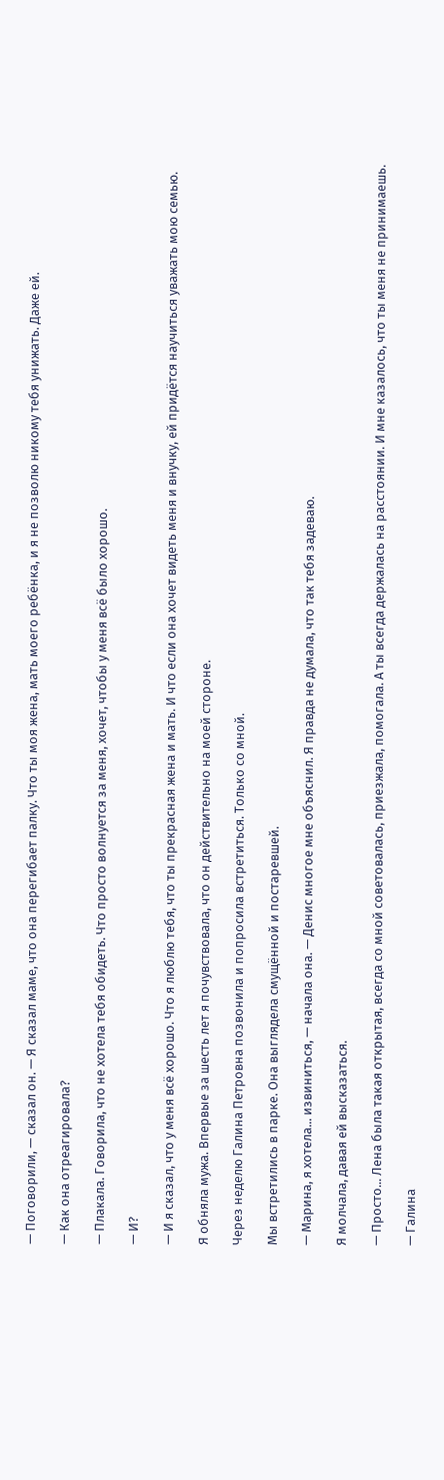— Поговорили, — сказал он. — Я сказал маме, что она перегибает палку. Что ты моя жена, мать моего ребёнка, и я не позволю никому тебя унижать. Даже ей.

— Как она отреагировала?

— Плакала. Говорила, что не хотела тебя обидеть. Что просто волнуется за меня, хочет, чтобы у меня всё было хорошо.

— И?

— И я сказал, что у меня всё хорошо. Что я люблю тебя, что ты прекрасная жена и мать. И что если она хочет видеть меня и внучку, ей придётся научиться уважать мою семью.

Я обняла мужа. Впервые за шесть лет я почувствовала, что он действительно на моей стороне.

Через неделю Галина Петровна позвонила и попросила встретиться. Только со мной.

Мы встретились в парке. Она выглядела смущённой и постаревшей.

— Марина, я хотела... извиниться, — начала она. — Денис многое мне объяснил. Я правда не думала, что так тебя задеваю.

Я молчала, давая ей высказаться.

— Просто... Лена была такая открытая, всегда со мной советовалась, приезжала, помогала. А ты всегда держалась на расстоянии. И мне казалось, что ты меня не принимаешь.

— Галина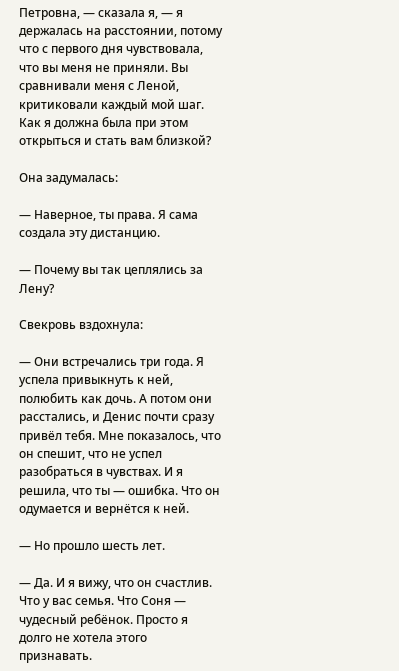Петровна, — сказала я, — я держалась на расстоянии, потому что с первого дня чувствовала, что вы меня не приняли. Вы сравнивали меня с Леной, критиковали каждый мой шаг. Как я должна была при этом открыться и стать вам близкой?

Она задумалась:

— Наверное, ты права. Я сама создала эту дистанцию.

— Почему вы так цеплялись за Лену?

Свекровь вздохнула:

— Они встречались три года. Я успела привыкнуть к ней, полюбить как дочь. А потом они расстались, и Денис почти сразу привёл тебя. Мне показалось, что он спешит, что не успел разобраться в чувствах. И я решила, что ты — ошибка. Что он одумается и вернётся к ней.

— Но прошло шесть лет.

— Да. И я вижу, что он счастлив. Что у вас семья. Что Соня — чудесный ребёнок. Просто я долго не хотела этого признавать.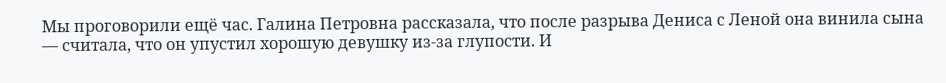Мы проговорили ещё час. Галина Петровна рассказала, что после разрыва Дениса с Леной она винила сына — считала, что он упустил хорошую девушку из-за глупости. И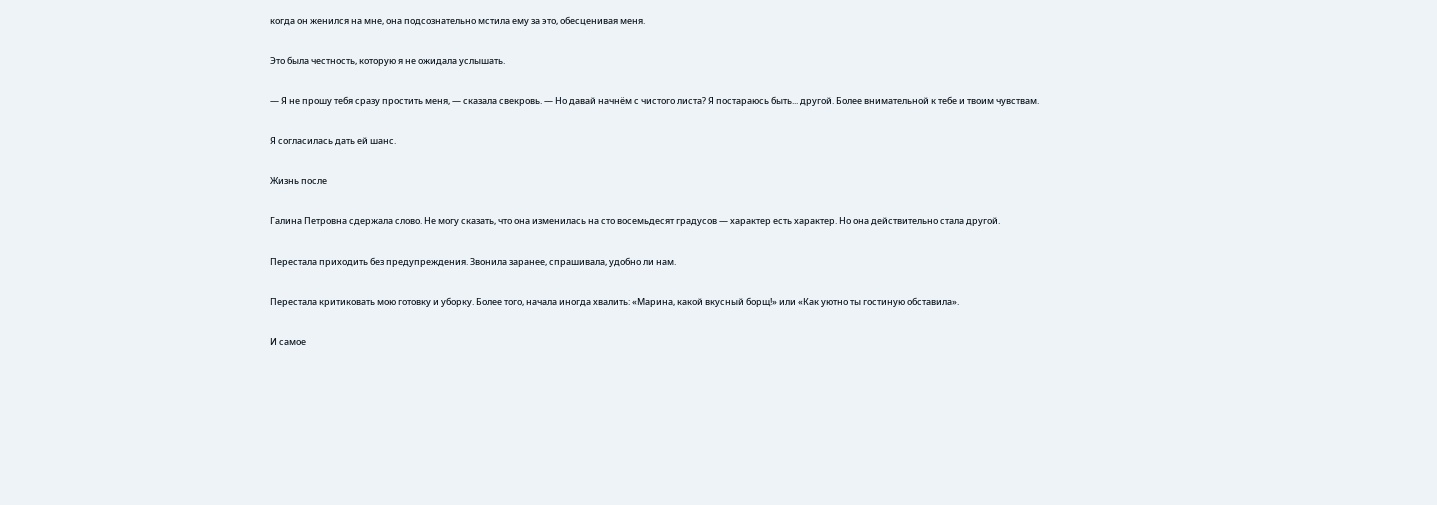когда он женился на мне, она подсознательно мстила ему за это, обесценивая меня.

Это была честность, которую я не ожидала услышать.

— Я не прошу тебя сразу простить меня, — сказала свекровь. — Но давай начнём с чистого листа? Я постараюсь быть... другой. Более внимательной к тебе и твоим чувствам.

Я согласилась дать ей шанс.

Жизнь после

Галина Петровна сдержала слово. Не могу сказать, что она изменилась на сто восемьдесят градусов — характер есть характер. Но она действительно стала другой.

Перестала приходить без предупреждения. Звонила заранее, спрашивала, удобно ли нам.

Перестала критиковать мою готовку и уборку. Более того, начала иногда хвалить: «Марина, какой вкусный борщ!» или «Как уютно ты гостиную обставила».

И самое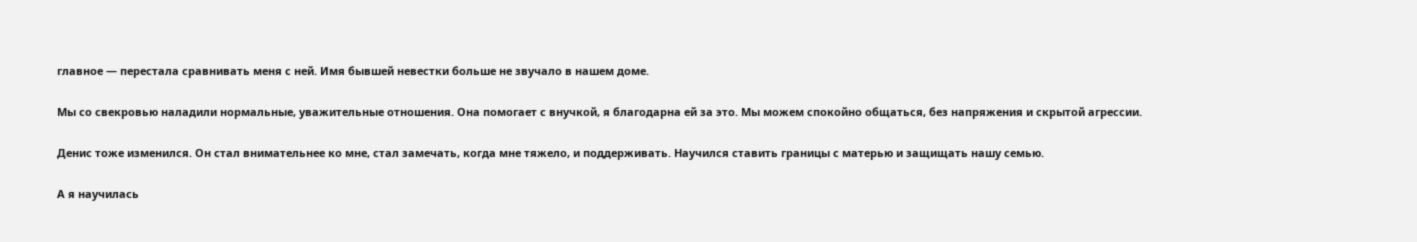главное — перестала сравнивать меня с ней. Имя бывшей невестки больше не звучало в нашем доме.

Мы со свекровью наладили нормальные, уважительные отношения. Она помогает с внучкой, я благодарна ей за это. Мы можем спокойно общаться, без напряжения и скрытой агрессии.

Денис тоже изменился. Он стал внимательнее ко мне, стал замечать, когда мне тяжело, и поддерживать. Научился ставить границы с матерью и защищать нашу семью.

А я научилась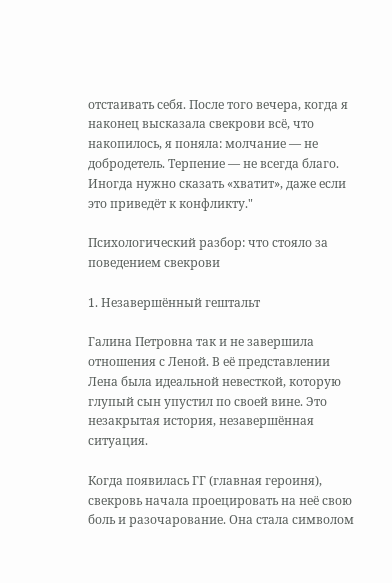отстаивать себя. После того вечера, когда я наконец высказала свекрови всё, что накопилось, я поняла: молчание — не добродетель. Терпение — не всегда благо. Иногда нужно сказать «хватит», даже если это приведёт к конфликту."

Психологический разбор: что стояло за поведением свекрови

1. Незавершённый гештальт

Галина Петровна так и не завершила отношения с Леной. В её представлении Лена была идеальной невесткой, которую глупый сын упустил по своей вине. Это незакрытая история, незавершённая ситуация.

Когда появилась ГГ (главная героиня), свекровь начала проецировать на неё свою боль и разочарование. Она стала символом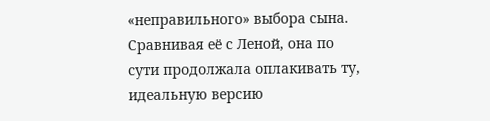«неправильного» выбора сына. Сравнивая её с Леной, она по сути продолжала оплакивать ту, идеальную версию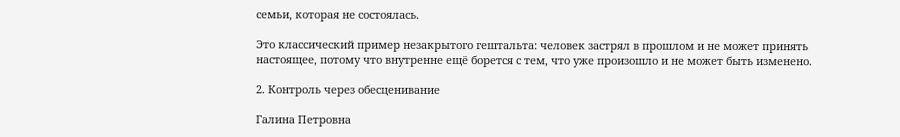семьи, которая не состоялась.

Это классический пример незакрытого гештальта: человек застрял в прошлом и не может принять настоящее, потому что внутренне ещё борется с тем, что уже произошло и не может быть изменено.

2. Контроль через обесценивание

Галина Петровна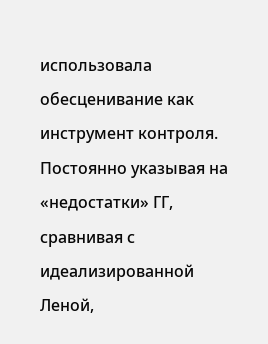использовала обесценивание как инструмент контроля. Постоянно указывая на «недостатки» ГГ, сравнивая с идеализированной Леной,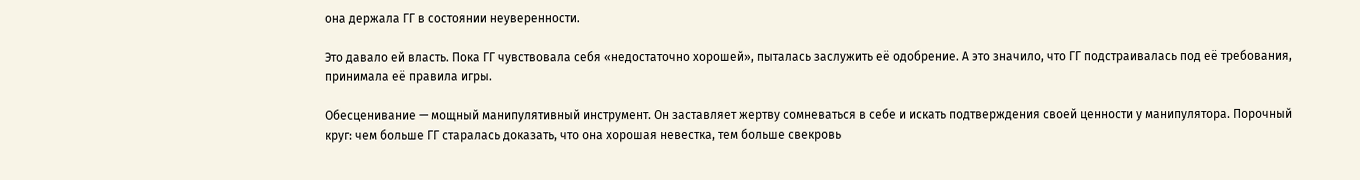она держала ГГ в состоянии неуверенности.

Это давало ей власть. Пока ГГ чувствовала себя «недостаточно хорошей», пыталась заслужить её одобрение. А это значило, что ГГ подстраивалась под её требования, принимала её правила игры.

Обесценивание — мощный манипулятивный инструмент. Он заставляет жертву сомневаться в себе и искать подтверждения своей ценности у манипулятора. Порочный круг: чем больше ГГ старалась доказать, что она хорошая невестка, тем больше свекровь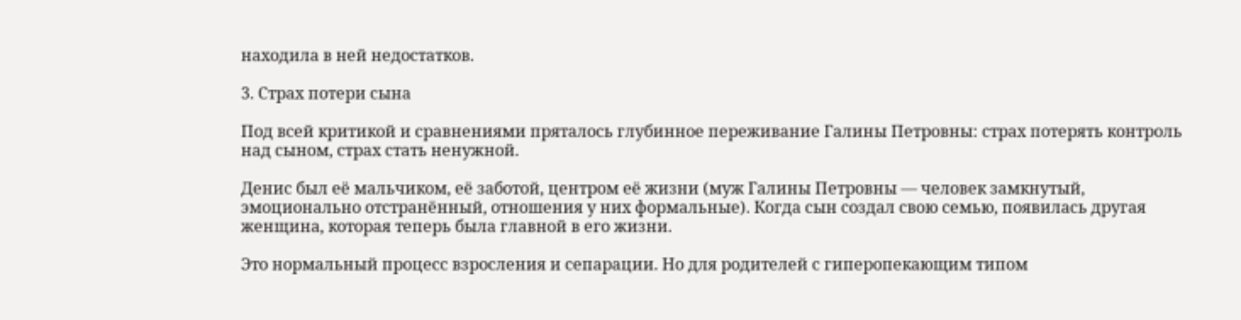находила в ней недостатков.

3. Страх потери сына

Под всей критикой и сравнениями пряталось глубинное переживание Галины Петровны: страх потерять контроль над сыном, страх стать ненужной.

Денис был её мальчиком, её заботой, центром её жизни (муж Галины Петровны — человек замкнутый, эмоционально отстранённый, отношения у них формальные). Когда сын создал свою семью, появилась другая женщина, которая теперь была главной в его жизни.

Это нормальный процесс взросления и сепарации. Но для родителей с гиперопекающим типом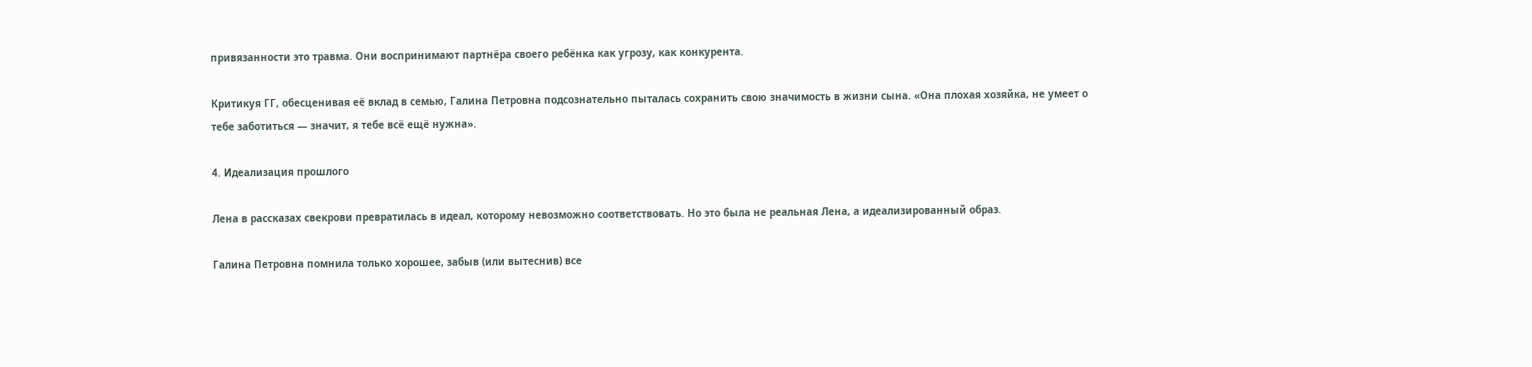привязанности это травма. Они воспринимают партнёра своего ребёнка как угрозу, как конкурента.

Критикуя ГГ, обесценивая её вклад в семью, Галина Петровна подсознательно пыталась сохранить свою значимость в жизни сына. «Она плохая хозяйка, не умеет о тебе заботиться — значит, я тебе всё ещё нужна».

4. Идеализация прошлого

Лена в рассказах свекрови превратилась в идеал, которому невозможно соответствовать. Но это была не реальная Лена, а идеализированный образ.

Галина Петровна помнила только хорошее, забыв (или вытеснив) все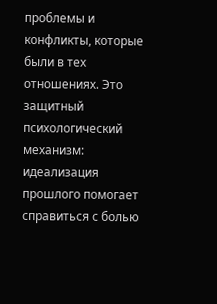проблемы и конфликты, которые были в тех отношениях. Это защитный психологический механизм: идеализация прошлого помогает справиться с болью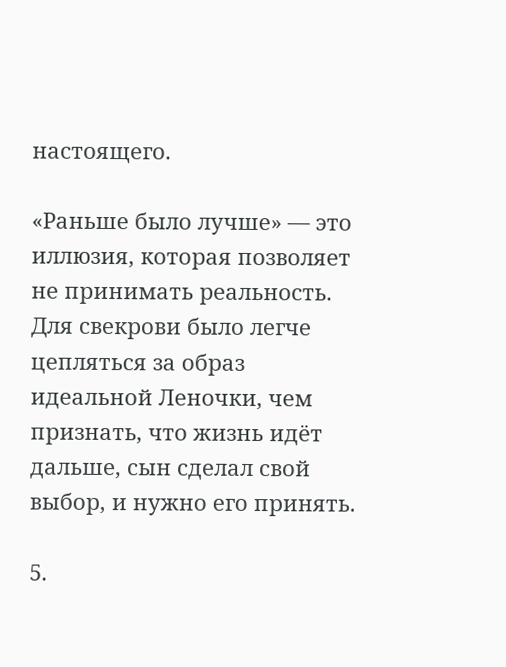настоящего.

«Раньше было лучше» — это иллюзия, которая позволяет не принимать реальность. Для свекрови было легче цепляться за образ идеальной Леночки, чем признать, что жизнь идёт дальше, сын сделал свой выбор, и нужно его принять.

5.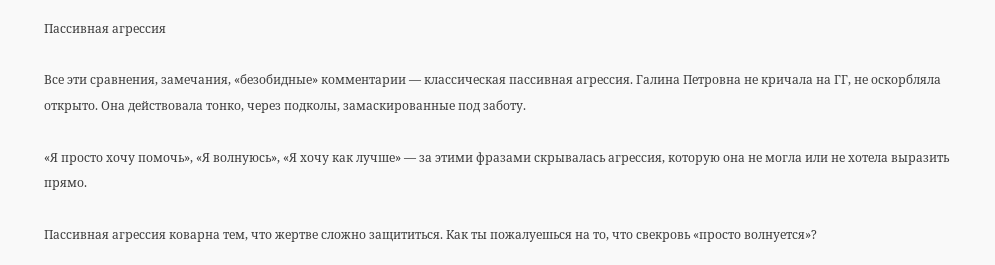Пассивная агрессия

Все эти сравнения, замечания, «безобидные» комментарии — классическая пассивная агрессия. Галина Петровна не кричала на ГГ, не оскорбляла открыто. Она действовала тонко, через подколы, замаскированные под заботу.

«Я просто хочу помочь», «Я волнуюсь», «Я хочу как лучше» — за этими фразами скрывалась агрессия, которую она не могла или не хотела выразить прямо.

Пассивная агрессия коварна тем, что жертве сложно защититься. Как ты пожалуешься на то, что свекровь «просто волнуется»?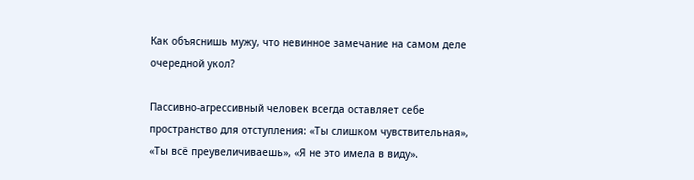Как объяснишь мужу, что невинное замечание на самом деле очередной укол?

Пассивно-агрессивный человек всегда оставляет себе пространство для отступления: «Ты слишком чувствительная», «Ты всё преувеличиваешь», «Я не это имела в виду».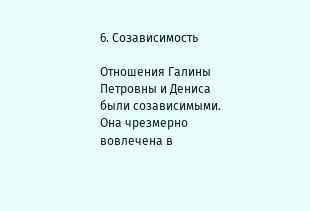6. Созависимость

Отношения Галины Петровны и Дениса были созависимыми. Она чрезмерно вовлечена в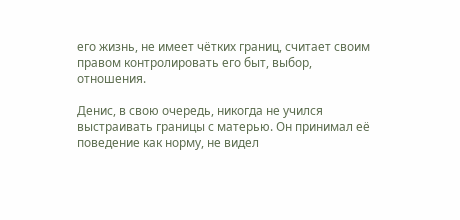его жизнь, не имеет чётких границ, считает своим правом контролировать его быт, выбор, отношения.

Денис, в свою очередь, никогда не учился выстраивать границы с матерью. Он принимал её поведение как норму, не видел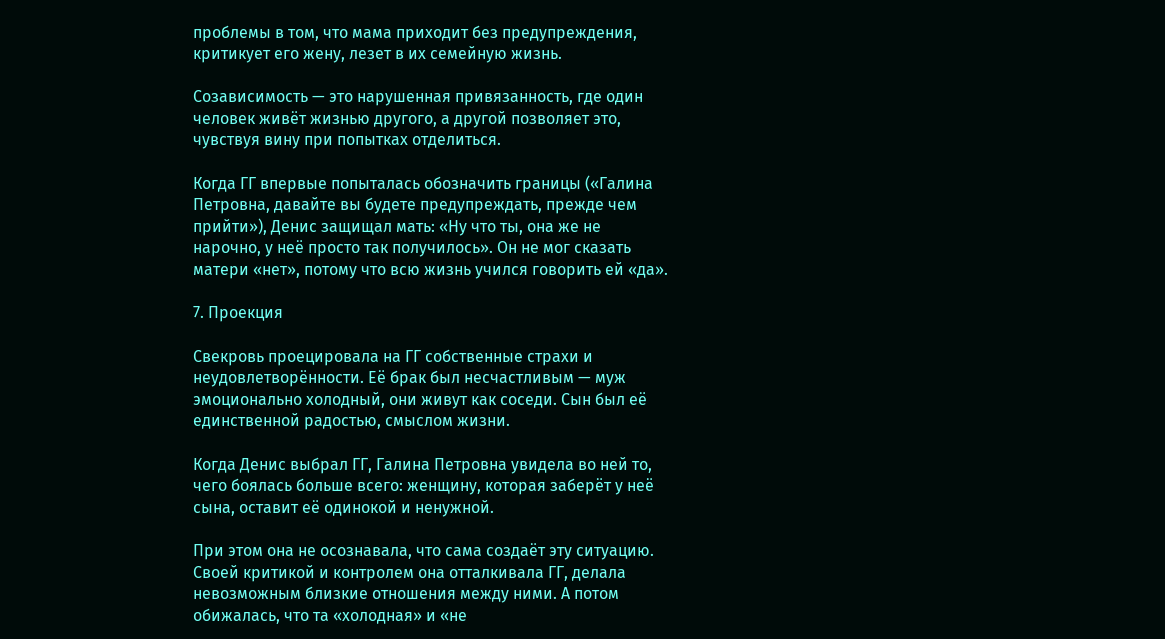проблемы в том, что мама приходит без предупреждения, критикует его жену, лезет в их семейную жизнь.

Созависимость — это нарушенная привязанность, где один человек живёт жизнью другого, а другой позволяет это, чувствуя вину при попытках отделиться.

Когда ГГ впервые попыталась обозначить границы («Галина Петровна, давайте вы будете предупреждать, прежде чем прийти»), Денис защищал мать: «Ну что ты, она же не нарочно, у неё просто так получилось». Он не мог сказать матери «нет», потому что всю жизнь учился говорить ей «да».

7. Проекция

Свекровь проецировала на ГГ собственные страхи и неудовлетворённости. Её брак был несчастливым — муж эмоционально холодный, они живут как соседи. Сын был её единственной радостью, смыслом жизни.

Когда Денис выбрал ГГ, Галина Петровна увидела во ней то, чего боялась больше всего: женщину, которая заберёт у неё сына, оставит её одинокой и ненужной.

При этом она не осознавала, что сама создаёт эту ситуацию. Своей критикой и контролем она отталкивала ГГ, делала невозможным близкие отношения между ними. А потом обижалась, что та «холодная» и «не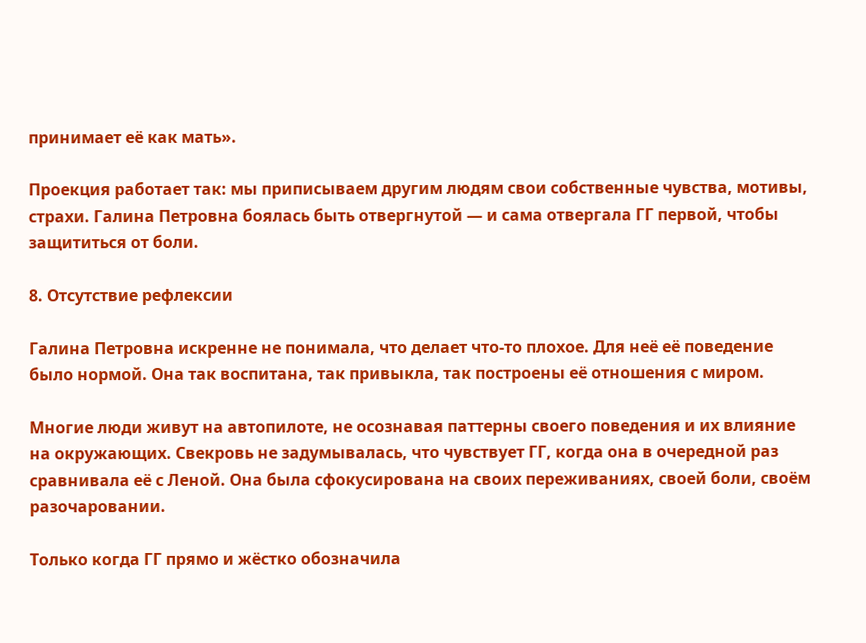принимает её как мать».

Проекция работает так: мы приписываем другим людям свои собственные чувства, мотивы, страхи. Галина Петровна боялась быть отвергнутой — и сама отвергала ГГ первой, чтобы защититься от боли.

8. Отсутствие рефлексии

Галина Петровна искренне не понимала, что делает что-то плохое. Для неё её поведение было нормой. Она так воспитана, так привыкла, так построены её отношения с миром.

Многие люди живут на автопилоте, не осознавая паттерны своего поведения и их влияние на окружающих. Свекровь не задумывалась, что чувствует ГГ, когда она в очередной раз сравнивала её с Леной. Она была сфокусирована на своих переживаниях, своей боли, своём разочаровании.

Только когда ГГ прямо и жёстко обозначила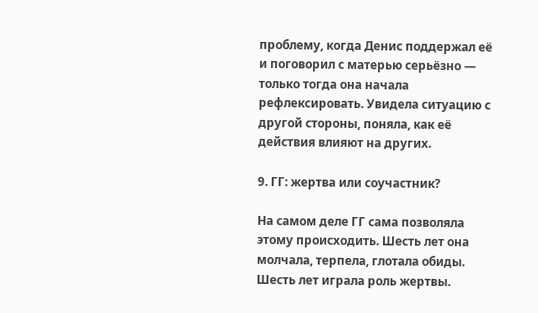проблему, когда Денис поддержал её и поговорил с матерью серьёзно — только тогда она начала рефлексировать. Увидела ситуацию с другой стороны, поняла, как её действия влияют на других.

9. ГГ: жертва или соучастник?

На самом деле ГГ сама позволяла этому происходить. Шесть лет она молчала, терпела, глотала обиды. Шесть лет играла роль жертвы.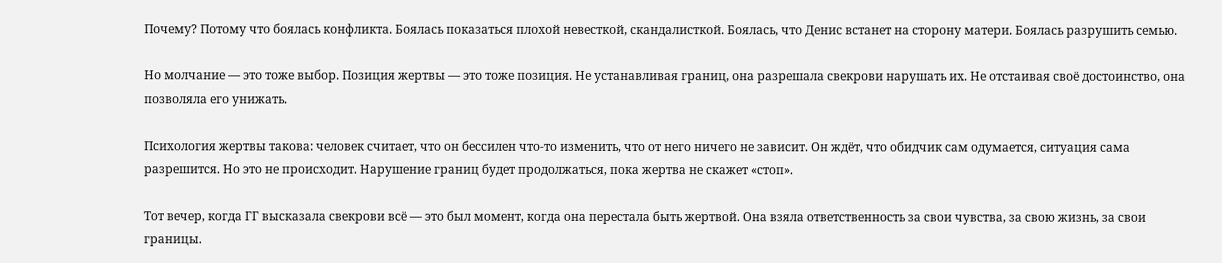Почему? Потому что боялась конфликта. Боялась показаться плохой невесткой, скандалисткой. Боялась, что Денис встанет на сторону матери. Боялась разрушить семью.

Но молчание — это тоже выбор. Позиция жертвы — это тоже позиция. Не устанавливая границ, она разрешала свекрови нарушать их. Не отстаивая своё достоинство, она позволяла его унижать.

Психология жертвы такова: человек считает, что он бессилен что-то изменить, что от него ничего не зависит. Он ждёт, что обидчик сам одумается, ситуация сама разрешится. Но это не происходит. Нарушение границ будет продолжаться, пока жертва не скажет «стоп».

Тот вечер, когда ГГ высказала свекрови всё — это был момент, когда она перестала быть жертвой. Она взяла ответственность за свои чувства, за свою жизнь, за свои границы.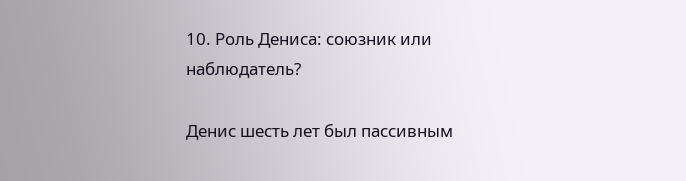10. Роль Дениса: союзник или наблюдатель?

Денис шесть лет был пассивным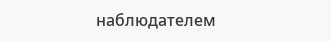наблюдателем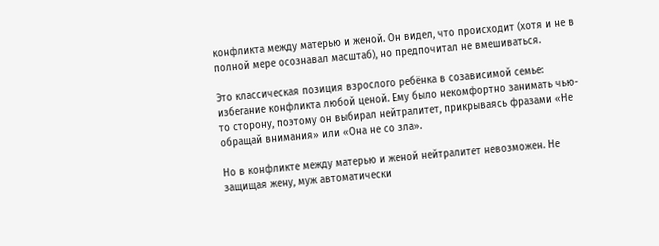конфликта между матерью и женой. Он видел, что происходит (хотя и не в полной мере осознавал масштаб), но предпочитал не вмешиваться.

Это классическая позиция взрослого ребёнка в созависимой семье: избегание конфликта любой ценой. Ему было некомфортно занимать чью-то сторону, поэтому он выбирал нейтралитет, прикрываясь фразами «Не обращай внимания» или «Она не со зла».

Но в конфликте между матерью и женой нейтралитет невозможен. Не защищая жену, муж автоматически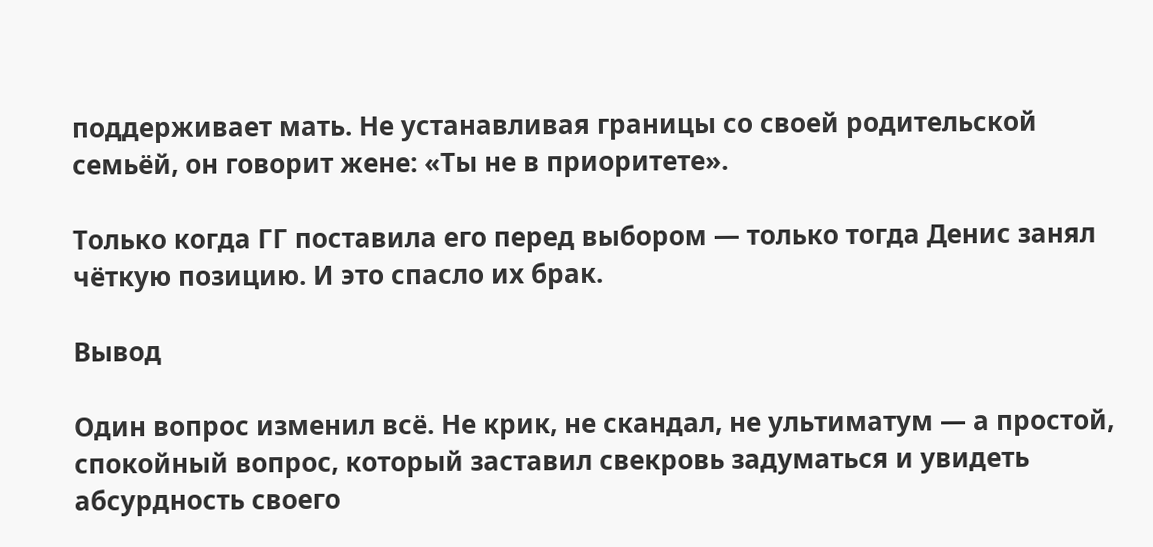поддерживает мать. Не устанавливая границы со своей родительской семьёй, он говорит жене: «Ты не в приоритете».

Только когда ГГ поставила его перед выбором — только тогда Денис занял чёткую позицию. И это спасло их брак.

Вывод

Один вопрос изменил всё. Не крик, не скандал, не ультиматум — а простой, спокойный вопрос, который заставил свекровь задуматься и увидеть абсурдность своего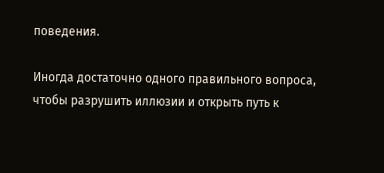поведения.

Иногда достаточно одного правильного вопроса, чтобы разрушить иллюзии и открыть путь к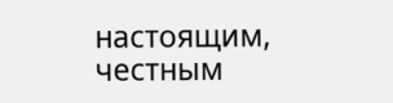настоящим, честным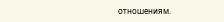отношениям.